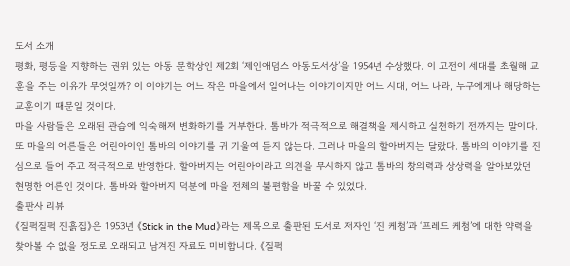도서 소개
평화, 평등을 지향하는 권위 있는 아동 문학상인 제2회 ‘제인애덤스 아동도서상’을 1954년 수상했다. 이 고전이 세대를 초월해 교훈을 주는 이유가 무엇일까? 이 이야기는 어느 작은 마을에서 일어나는 이야기이지만 어느 시대, 어느 나라, 누구에게나 해당하는 교훈이기 때문일 것이다.
마을 사람들은 오래된 관습에 익숙해져 변화하기를 거부한다. 톰바가 적극적으로 해결책을 제시하고 실천하기 전까지는 말이다. 또 마을의 어른들은 어린아이인 톰바의 이야기를 귀 기울여 듣지 않는다. 그러나 마을의 할아버지는 달랐다. 톰바의 이야기를 진심으로 들어 주고 적극적으로 반영한다. 할아버지는 어린아이라고 의견을 무시하지 않고 톰바의 창의력과 상상력을 알아보았던 현명한 어른인 것이다. 톰바와 할아버지 덕분에 마을 전체의 불편함을 바꿀 수 있었다.
출판사 리뷰
《질퍽질퍽 진흙집》은 1953년 《Stick in the Mud》라는 제목으로 출판된 도서로 저자인 ‘진 케첨’과 ‘프레드 케첨’에 대한 약력을 찾아볼 수 없을 정도로 오래되고 남겨진 자료도 미비합니다. 《질퍽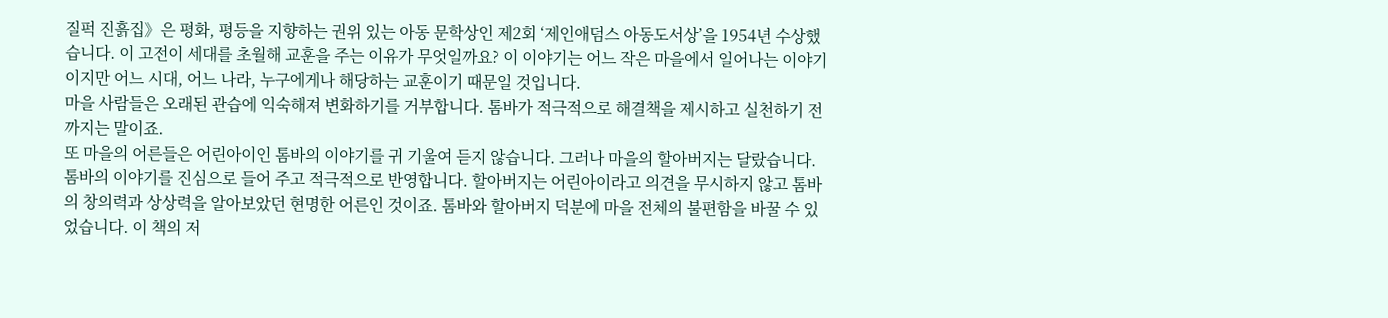질퍽 진흙집》은 평화, 평등을 지향하는 권위 있는 아동 문학상인 제2회 ‘제인애덤스 아동도서상’을 1954년 수상했습니다. 이 고전이 세대를 초월해 교훈을 주는 이유가 무엇일까요? 이 이야기는 어느 작은 마을에서 일어나는 이야기이지만 어느 시대, 어느 나라, 누구에게나 해당하는 교훈이기 때문일 것입니다.
마을 사람들은 오래된 관습에 익숙해져 변화하기를 거부합니다. 톰바가 적극적으로 해결책을 제시하고 실천하기 전까지는 말이죠.
또 마을의 어른들은 어린아이인 톰바의 이야기를 귀 기울여 듣지 않습니다. 그러나 마을의 할아버지는 달랐습니다. 톰바의 이야기를 진심으로 들어 주고 적극적으로 반영합니다. 할아버지는 어린아이라고 의견을 무시하지 않고 톰바의 창의력과 상상력을 알아보았던 현명한 어른인 것이죠. 톰바와 할아버지 덕분에 마을 전체의 불편함을 바꿀 수 있었습니다. 이 책의 저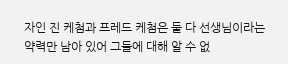자인 진 케첨과 프레드 케첨은 둘 다 선생님이라는 약력만 남아 있어 그들에 대해 알 수 없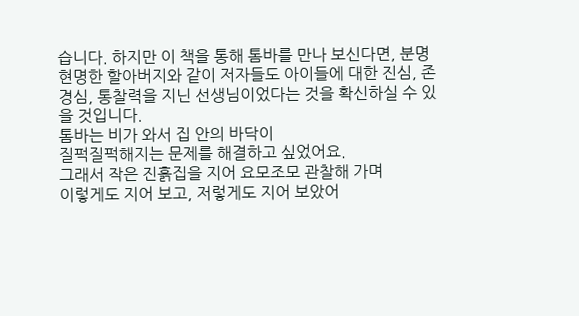습니다. 하지만 이 책을 통해 톰바를 만나 보신다면, 분명 현명한 할아버지와 같이 저자들도 아이들에 대한 진심, 존경심, 통찰력을 지닌 선생님이었다는 것을 확신하실 수 있을 것입니다.
톰바는 비가 와서 집 안의 바닥이
질퍽질퍽해지는 문제를 해결하고 싶었어요.
그래서 작은 진흙집을 지어 요모조모 관찰해 가며
이렇게도 지어 보고, 저렇게도 지어 보았어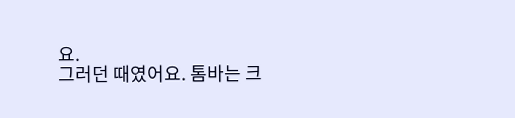요.
그러던 때였어요. 톰바는 크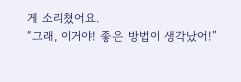게 소리쳤어요.
“그래, 이거야! 좋은 방법이 생각났어!”